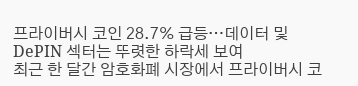프라이버시 코인 28.7% 급등…데이터 및 DePIN 섹터는 뚜렷한 하락세 보여
최근 한 달간 암호화폐 시장에서 프라이버시 코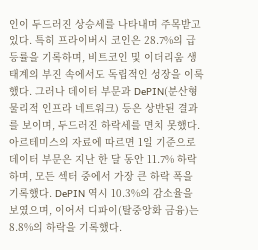인이 두드러진 상승세를 나타내며 주목받고 있다. 특히 프라이버시 코인은 28.7%의 급등률을 기록하며, 비트코인 및 이더리움 생태계의 부진 속에서도 독립적인 성장을 이룩했다. 그러나 데이터 부문과 DePIN(분산형 물리적 인프라 네트워크) 등은 상반된 결과를 보이며, 두드러진 하락세를 면치 못했다.
아르테미스의 자료에 따르면 1일 기준으로 데이터 부문은 지난 한 달 동안 11.7% 하락하며, 모든 섹터 중에서 가장 큰 하락 폭을 기록했다. DePIN 역시 10.3%의 감소율을 보였으며, 이어서 디파이(탈중앙화 금융)는 8.8%의 하락을 기록했다.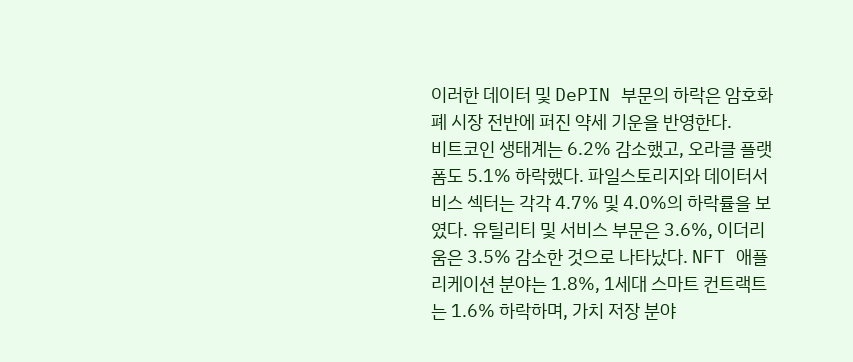이러한 데이터 및 DePIN 부문의 하락은 암호화폐 시장 전반에 퍼진 약세 기운을 반영한다.
비트코인 생태계는 6.2% 감소했고, 오라클 플랫폼도 5.1% 하락했다. 파일스토리지와 데이터서비스 섹터는 각각 4.7% 및 4.0%의 하락률을 보였다. 유틸리티 및 서비스 부문은 3.6%, 이더리움은 3.5% 감소한 것으로 나타났다. NFT 애플리케이션 분야는 1.8%, 1세대 스마트 컨트랙트는 1.6% 하락하며, 가치 저장 분야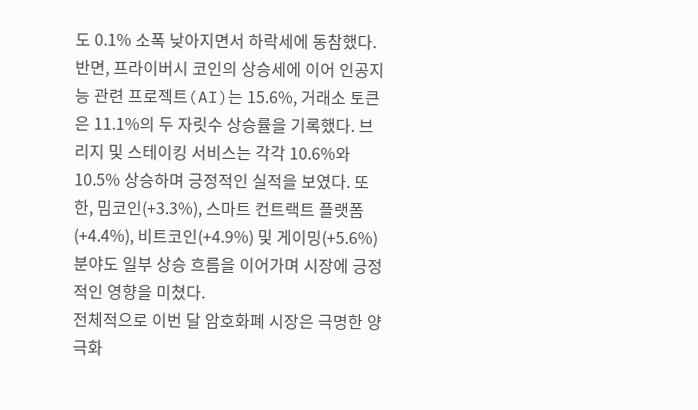도 0.1% 소폭 낮아지면서 하락세에 동참했다.
반면, 프라이버시 코인의 상승세에 이어 인공지능 관련 프로젝트(AI)는 15.6%, 거래소 토큰은 11.1%의 두 자릿수 상승률을 기록했다. 브리지 및 스테이킹 서비스는 각각 10.6%와 10.5% 상승하며 긍정적인 실적을 보였다. 또한, 밈코인(+3.3%), 스마트 컨트랙트 플랫폼(+4.4%), 비트코인(+4.9%) 및 게이밍(+5.6%) 분야도 일부 상승 흐름을 이어가며 시장에 긍정적인 영향을 미쳤다.
전체적으로 이번 달 암호화폐 시장은 극명한 양극화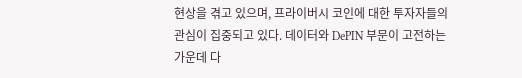현상을 겪고 있으며, 프라이버시 코인에 대한 투자자들의 관심이 집중되고 있다. 데이터와 DePIN 부문이 고전하는 가운데 다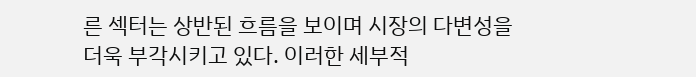른 섹터는 상반된 흐름을 보이며 시장의 다변성을 더욱 부각시키고 있다. 이러한 세부적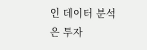인 데이터 분석은 투자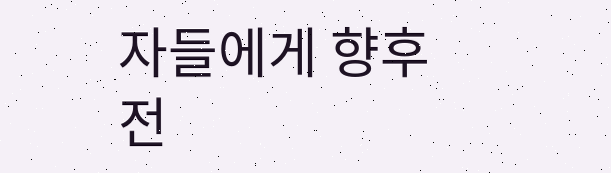자들에게 향후 전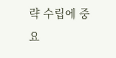략 수립에 중요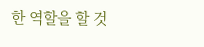한 역할을 할 것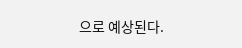으로 예상된다.